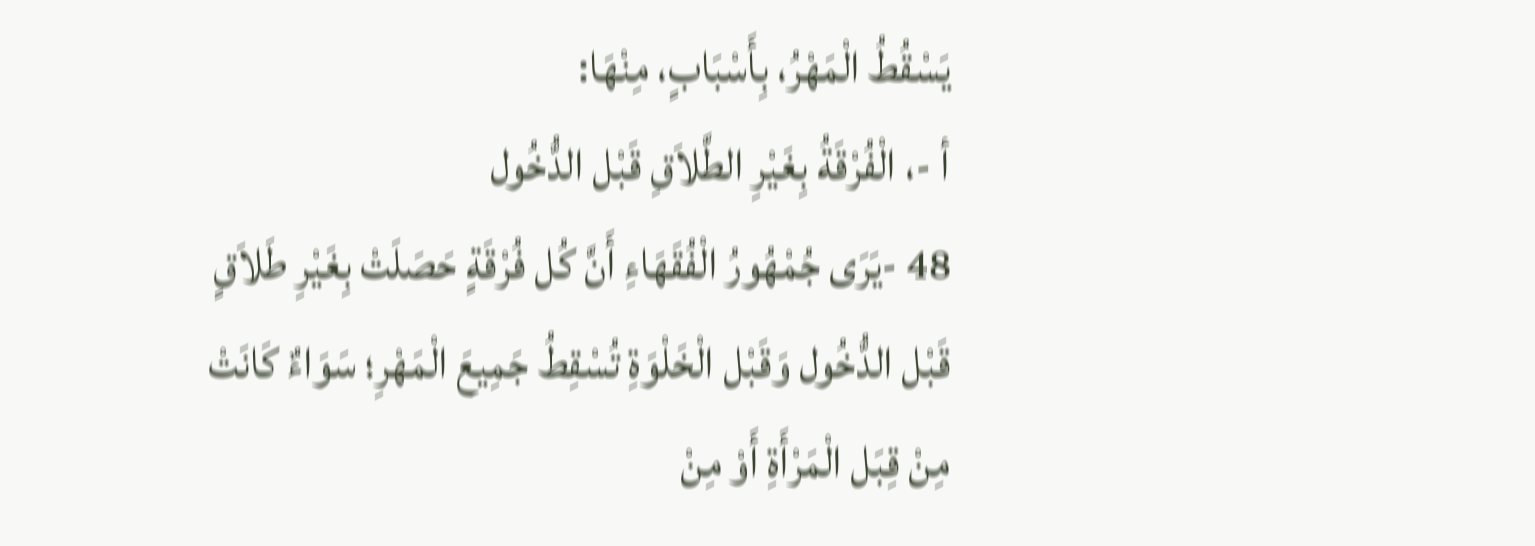يَسْقُطُ الْمَهْرُ، بِأَسْبَابٍ، مِنْهَا:
أ -، الْفُرْقَةُ بِغَيْرِ الطَّلاَقِ قَبْل الدُّخُول
48 -يَرَى جُمْهُورُ الْفُقَهَاءِ أَنَّ كُل فُرْقَةٍ حَصَلَتْ بِغَيْرِ طَلاَقٍ قَبْل الدُّخُول وَقَبْل الْخَلْوَةِ تُسْقِطُ جَمِيعَ الْمَهْرِ؛ سَوَاءٌ كَانَتْ مِنْ قِبَل الْمَرْأَةِ أَوْ مِنْ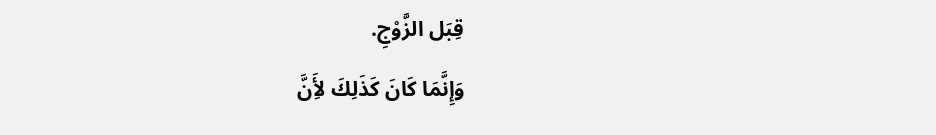قِبَل الزَّوْجِ.
وَإِنَّمَا كَانَ كَذَلِكَ لأَِنَّ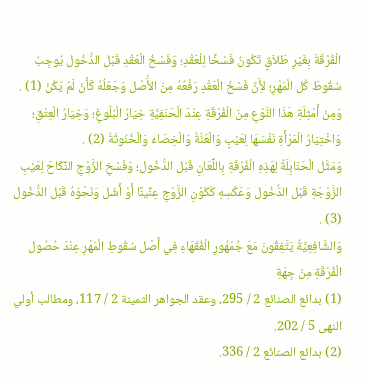الْفُرْقَةَ بِغَيْرِ طَلاَقٍ تَكُونُ فَسْخًا لِلْعَقْدِ؛ وَفَسْخُ الْعَقْدِ قَبْل الدُّخُول يُوجِبُ سُقُوطَ كُل الْمَهْرِ؛ لأَِنَّ فَسْخَ الْعَقْدِ رَفْعُهُ مِنَ الأَْصْل وَجَعْلُهُ كَأَنْ لَمْ يَكُنْ (1) .
وَمِنْ أَمْثِلَةِ هَذَا النَّوْعِ مِنَ الْفُرْقَةِ عِنْدَ الْحَنَفِيَّةِ خِيَارُ الْبُلُوغِ؛ وَخِيَارُ الْعِتْقِ؛ وَاخْتِيَارُ الْمَرْأَةِ نَفْسَهَا لِعَيْبٍ وَالْعُنَّةُ وَالْخِصَاءُ وَالْخُنُوثَةُ (2) .
وَمَثَّل الْحَنَابِلَةُ لِهَذِهِ الْفُرْقَةِ بِاللِّعَانِ قَبْل الدُّخُول؛ وَفَسْخِ الزَّوْجِ النِّكَاحَ لِعَيْبِ الزَّوْجَةِ قَبْل الدُّخُول وَعَكْسِهِ كَكَوْنِ الزَّوْجِ عِنِّينًا أَوْ أَشَل وَنَحْوَهُ قَبْل الدُّخُول (3) .
وَالشَّافِعِيَّةُ يَتَّفِقُونَ مَعَ جُمْهُورِ الْفُقَهَاءِ فِي أَصْل سُقُوطِ الْمَهْرِ عِنْدَ حُصُول الْفُرْقَةِ مِنْ جِهَةِ
(1) بدائع الصنائع 2 / 295، وعقد الجواهر الثمينة 2 / 117، ومطالب أولي النهى 5 / 202.
(2) بدائع الصنائع 2 / 336.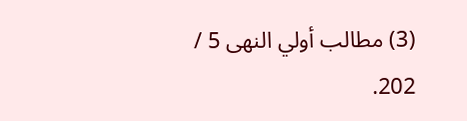(3) مطالب أولي النهى 5 / 202.